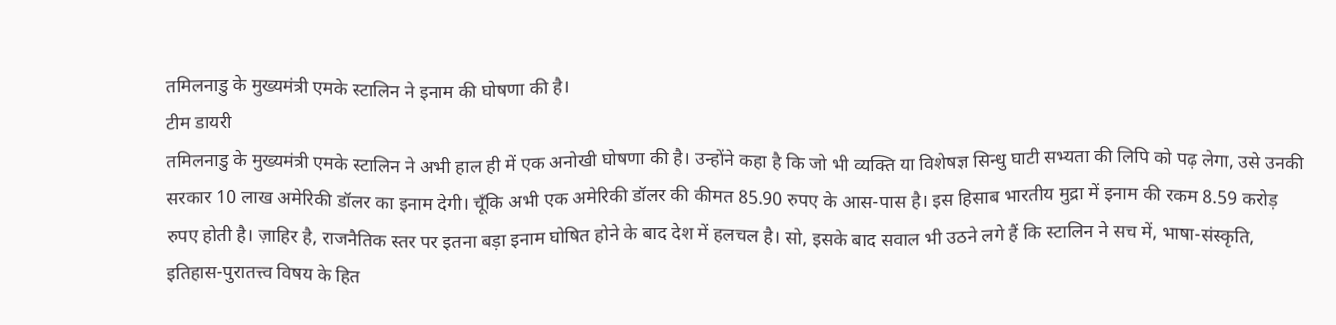तमिलनाडु के मुख्यमंत्री एमके स्टालिन ने इनाम की घोषणा की है।
टीम डायरी
तमिलनाडु के मुख्यमंत्री एमके स्टालिन ने अभी हाल ही में एक अनोखी घोषणा की है। उन्होंने कहा है कि जो भी व्यक्ति या विशेषज्ञ सिन्धु घाटी सभ्यता की लिपि को पढ़ लेगा, उसे उनकी सरकार 10 लाख अमेरिकी डॉलर का इनाम देगी। चूँकि अभी एक अमेरिकी डॉलर की कीमत 85.90 रुपए के आस-पास है। इस हिसाब भारतीय मुद्रा में इनाम की रकम 8.59 करोड़ रुपए होती है। ज़ाहिर है, राजनैतिक स्तर पर इतना बड़ा इनाम घोषित होने के बाद देश में हलचल है। सो, इसके बाद सवाल भी उठने लगे हैं कि स्टालिन ने सच में, भाषा-संस्कृति, इतिहास-पुरातत्त्व विषय के हित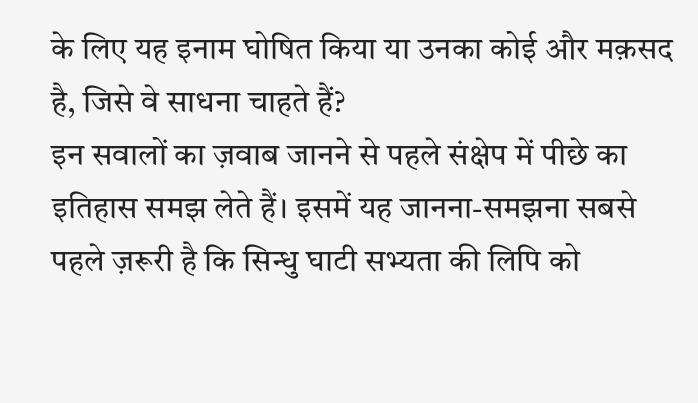के लिए यह इनाम घोषित किया या उनका कोई और मक़सद है, जिसे वे साधना चाहते हैं?
इन सवालों का ज़वाब जानने से पहले संक्षेप में पीछे का इतिहास समझ लेते हैं। इसमें यह जानना-समझना सबसे पहले ज़रूरी है कि सिन्धु घाटी सभ्यता की लिपि को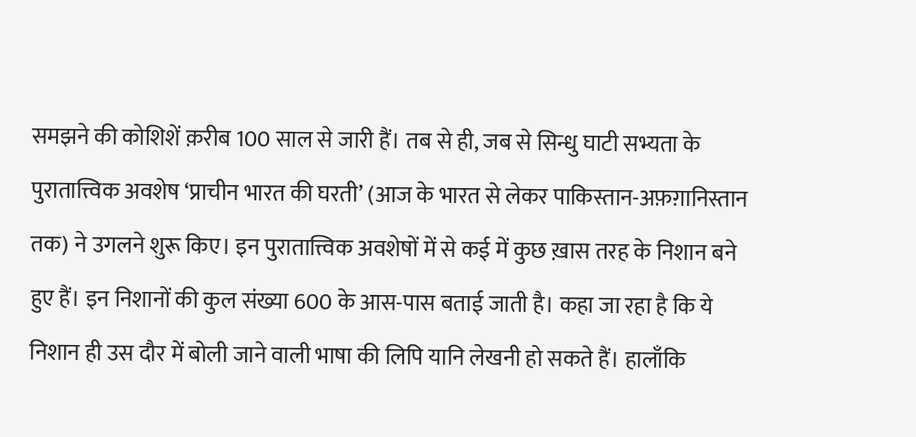समझने की कोशिशें क़रीब 100 साल से जारी हैं। तब से ही, जब से सिन्धु घाटी सभ्यता के पुरातात्त्विक अवशेष ‘प्राचीन भारत की घरती’ (आज के भारत से लेकर पाकिस्तान-अफ़ग़ानिस्तान तक) ने उगलने शुरू किए। इन पुरातात्त्विक अवशेषों में से कई में कुछ ख़ास तरह के निशान बने हुए हैं। इन निशानों की कुल संख्या 600 के आस-पास बताई जाती है। कहा जा रहा है कि ये निशान ही उस दौर में बोली जाने वाली भाषा की लिपि यानि लेखनी हो सकते हैं। हालाँकि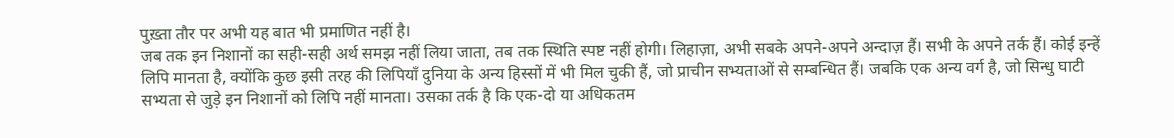पुख़्ता तौर पर अभी यह बात भी प्रमाणित नहीं है।
जब तक इन निशानों का सही-सही अर्थ समझ नहीं लिया जाता, तब तक स्थिति स्पष्ट नहीं होगी। लिहाज़ा, अभी सबके अपने-अपने अन्दाज़ हैं। सभी के अपने तर्क हैं। कोई इन्हें लिपि मानता है, क्योंकि कुछ इसी तरह की लिपियाँ दुनिया के अन्य हिस्सों में भी मिल चुकी हैं, जो प्राचीन सभ्यताओं से सम्बन्धित हैं। जबकि एक अन्य वर्ग है, जो सिन्धु घाटी सभ्यता से जुड़े इन निशानों को लिपि नहीं मानता। उसका तर्क है कि एक-दो या अधिकतम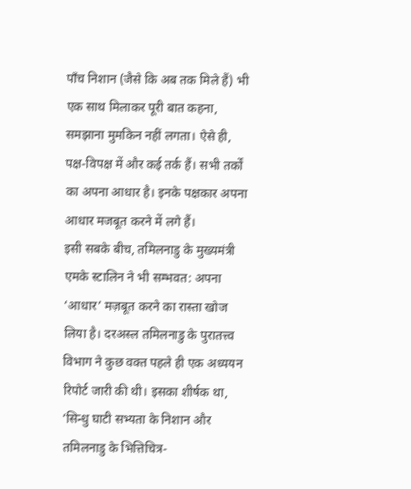पाँच निशान (जैसे कि अब तक मिले हैं) भी एक साथ मिलाकर पूरी बात कहना, समझाना मुमकिन नहीं लगता। ऐसे ही, पक्ष-विपक्ष में और कई तर्क हैं। सभी तर्कों का अपना आधार है। इनके पक्षकार अपना आधार मजबूत करने में लगे हैं।
इसी सबके बीच, तमिलनाडु के मुख्यमंत्री एमके स्टालिन ने भी सम्भवत: अपना ‘आधार’ मज़बूत करने का रास्ता खोज लिया है। दरअस्ल तमिलनाडु के पुरातत्त्व विभाग ने कुछ वक्त पहले ही एक अध्ययन रिपोर्ट जारी की थी। इसका शीर्षक था, ‘सिन्धु घाटी सभ्यता के निशान और तमिलनाडु के भित्तिचित्र-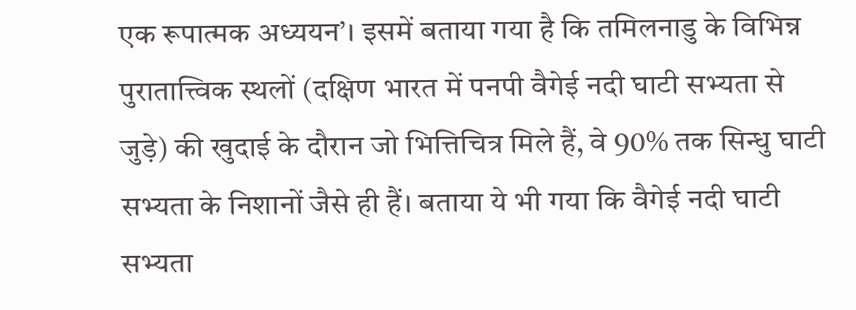एक रूपात्मक अध्ययन’। इसमें बताया गया है कि तमिलनाडु के विभिन्न पुरातात्त्विक स्थलों (दक्षिण भारत में पनपी वैगेई नदी घाटी सभ्यता से जुड़े) की खुदाई के दौरान जो भित्तिचित्र मिले हैं, वे 90% तक सिन्धु घाटी सभ्यता के निशानों जैसे ही हैं। बताया ये भी गया कि वैगेई नदी घाटी सभ्यता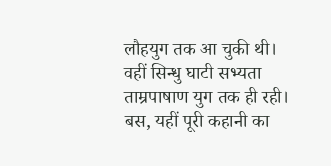लौहयुग तक आ चुकी थी। वहीं सिन्धु घाटी सभ्यता ताम्रपाषाण युग तक ही रही।
बस, यहीं पूरी कहानी का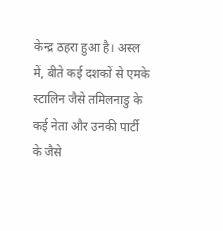केन्द्र ठहरा हुआ है। अस्ल में, बीते कई दशकों से एमके स्टालिन जैसे तमिलनाडु के कई नेता और उनकी पार्टी के जैसे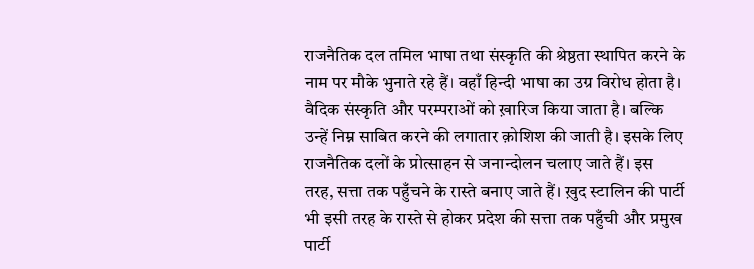राजनैतिक दल तमिल भाषा तथा संस्कृति की श्रेष्ठता स्थापित करने के नाम पर मौके भुनाते रहे हैं। वहाँ हिन्दी भाषा का उग्र विरोध होता है। वैदिक संस्कृति और परम्पराओं को ख़ारिज किया जाता है। बल्कि उन्हें निम्न साबित करने की लगातार क़ोशिश की जाती है। इसके लिए राजनैतिक दलों के प्रोत्साहन से जनान्दोलन चलाए जाते हैं। इस तरह, सत्ता तक पहुँचने के रास्ते बनाए जाते हैं। ख़ुद स्टालिन की पार्टी भी इसी तरह के रास्ते से होकर प्रदेश की सत्ता तक पहुँची और प्रमुख पार्टी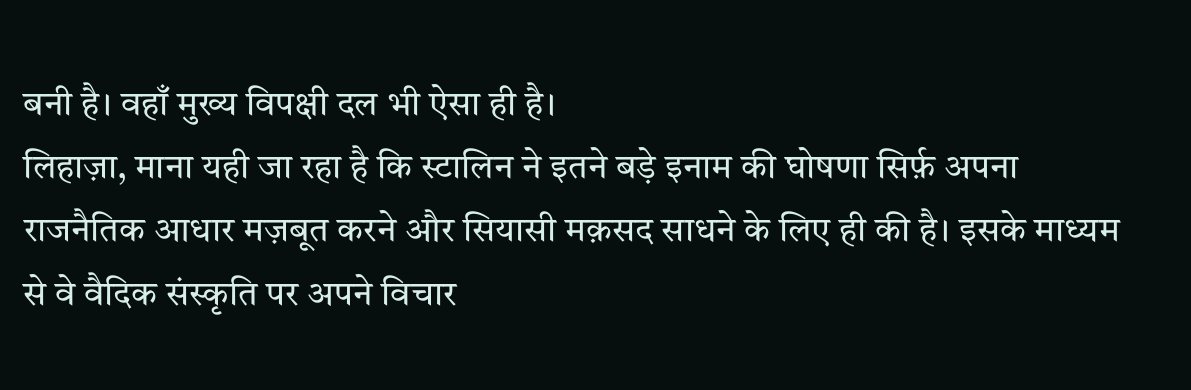बनी है। वहाँ मुख्य विपक्षी दल भी ऐसा ही है।
लिहाज़ा, माना यही जा रहा है कि स्टालिन ने इतने बड़े इनाम की घोषणा सिर्फ़ अपना राजनैतिक आधार मज़बूत करने और सियासी मक़सद साधने के लिए ही की है। इसके माध्यम से वे वैदिक संस्कृति पर अपने विचार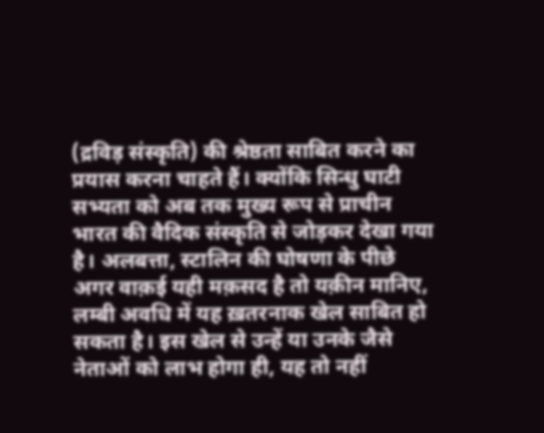(द्रविड़ संस्कृति) की श्रेष्ठता साबित करने का प्रयास करना चाहते हैं। क्योंकि सिन्धु घाटी सभ्यता को अब तक मुख्य रूप से प्राचीन भारत की वैदिक संस्कृति से जोड़कर देखा गया है। अलबत्ता, स्टालिन की घोषणा के पीछे अगर वाक़ई यही मक़सद है तो यक़ीन मानिए, लम्बी अवधि में यह ख़तरनाक खेल साबित हो सकता है। इस खेल से उन्हें या उनके जैसे नेताओं को लाभ होगा ही, यह तो नहीं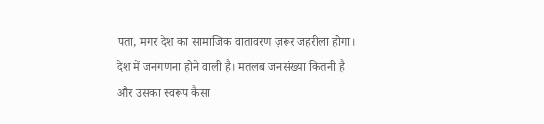पता, मगर देश का सामाजिक वातावरण ज़रूर जहरीला होगा।
देश में जनगणना होने वाली है। मतलब जनसंख्या कितनी है और उसका स्वरूप कैसा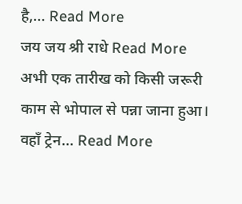है,… Read More
जय जय श्री राधे Read More
अभी एक तारीख को किसी जरूरी काम से भोपाल से पन्ना जाना हुआ। वहाँ ट्रेन… Read More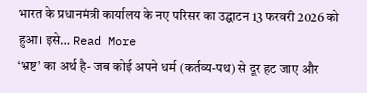भारत के प्रधानमंत्री कार्यालय के नए परिसर का उद्घाटन 13 फरवरी 2026 को हुआ। इसे… Read More
‘भ्रष्ट’ का अर्थ है- जब कोई अपने धर्म (कर्तव्य-पथ) से दूर हट जाए और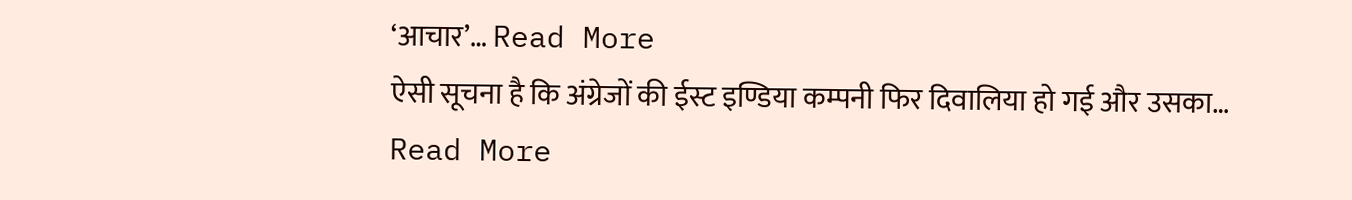‘आचार’… Read More
ऐसी सूचना है कि अंग्रेजों की ईस्ट इण्डिया कम्पनी फिर दिवालिया हो गई और उसका… Read More